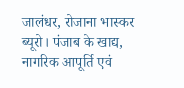जालंधर, रोजाना भास्कर ब्यूरो। पंजाब के खाद्य, नागरिक आपूर्ति एवं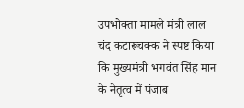उपभोक्ता मामले मंत्री लाल चंद कटारूचक्क ने स्पष्ट किया कि मुख्यमंत्री भगवंत सिंह मान के नेतृत्व में पंजाब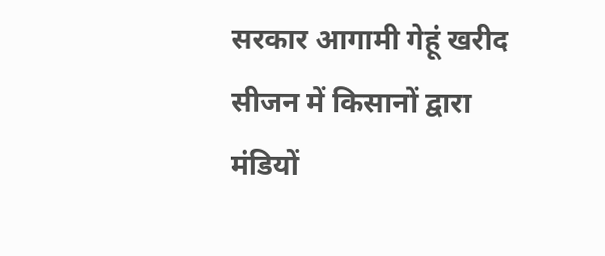सरकार आगामी गेहूं खरीद सीजन में किसानों द्वारा मंडियों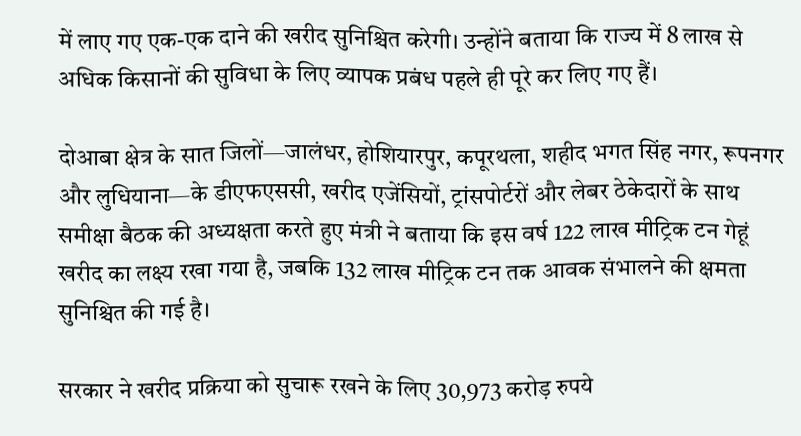में लाए गए एक-एक दाने की खरीद सुनिश्चित करेगी। उन्होंने बताया कि राज्य में 8 लाख से अधिक किसानों की सुविधा के लिए व्यापक प्रबंध पहले ही पूरे कर लिए गए हैं।

दोआबा क्षेत्र के सात जिलों—जालंधर, होशियारपुर, कपूरथला, शहीद भगत सिंह नगर, रूपनगर और लुधियाना—के डीएफएससी, खरीद एजेंसियों, ट्रांसपोर्टरों और लेबर ठेकेदारों के साथ समीक्षा बैठक की अध्यक्षता करते हुए मंत्री ने बताया कि इस वर्ष 122 लाख मीट्रिक टन गेहूं खरीद का लक्ष्य रखा गया है, जबकि 132 लाख मीट्रिक टन तक आवक संभालने की क्षमता सुनिश्चित की गई है।

सरकार ने खरीद प्रक्रिया को सुचारू रखने के लिए 30,973 करोड़ रुपये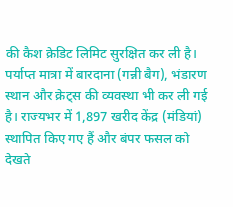की कैश क्रेडिट लिमिट सुरक्षित कर ली है। पर्याप्त मात्रा में बारदाना (गन्नी बैग), भंडारण स्थान और क्रेट्स की व्यवस्था भी कर ली गई है। राज्यभर में 1,897 खरीद केंद्र (मंडियां) स्थापित किए गए हैं और बंपर फसल को देखते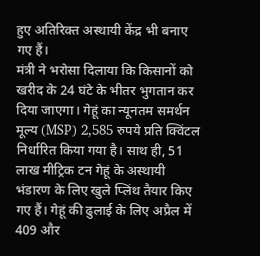हुए अतिरिक्त अस्थायी केंद्र भी बनाए गए हैं।
मंत्री ने भरोसा दिलाया कि किसानों को खरीद के 24 घंटे के भीतर भुगतान कर दिया जाएगा। गेहूं का न्यूनतम समर्थन मूल्य (MSP) 2,585 रुपये प्रति क्विंटल निर्धारित किया गया है। साथ ही, 51 लाख मीट्रिक टन गेहूं के अस्थायी भंडारण के लिए खुले प्लिंथ तैयार किए गए हैं। गेहूं की ढुलाई के लिए अप्रैल में 409 और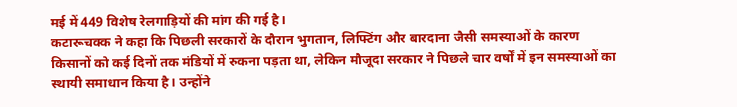मई में 449 विशेष रेलगाड़ियों की मांग की गई है।
कटारूचक्क ने कहा कि पिछली सरकारों के दौरान भुगतान, लिफ्टिंग और बारदाना जैसी समस्याओं के कारण किसानों को कई दिनों तक मंडियों में रुकना पड़ता था, लेकिन मौजूदा सरकार ने पिछले चार वर्षों में इन समस्याओं का स्थायी समाधान किया है। उन्होंने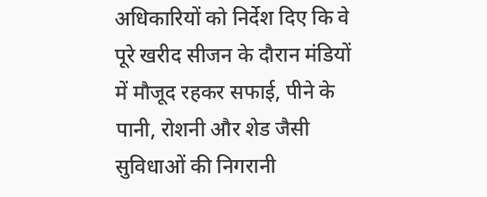अधिकारियों को निर्देश दिए कि वे पूरे खरीद सीजन के दौरान मंडियों में मौजूद रहकर सफाई, पीने के पानी, रोशनी और शेड जैसी सुविधाओं की निगरानी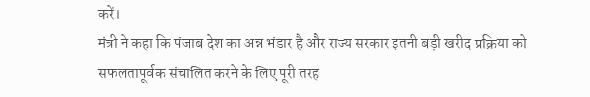करें।
मंत्री ने कहा कि पंजाब देश का अन्न भंडार है और राज्य सरकार इतनी बड़ी खरीद प्रक्रिया को सफलतापूर्वक संचालित करने के लिए पूरी तरह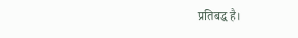प्रतिबद्ध है।